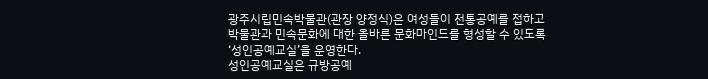광주시립민속박물관(관장 양정식)은 여성들이 전통공예를 접하고 박물관과 민속문화에 대한 올바른 문화마인드를 형성할 수 있도록 ‘성인공예교실’을 운영한다.
성인공예교실은 규방공예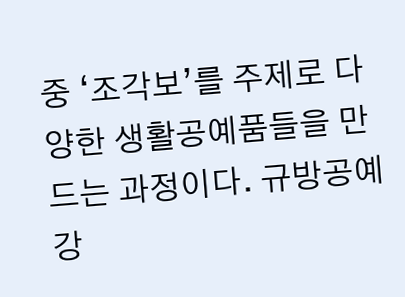중 ‘조각보’를 주제로 다양한 생활공예품들을 만드는 과정이다. 규방공예 강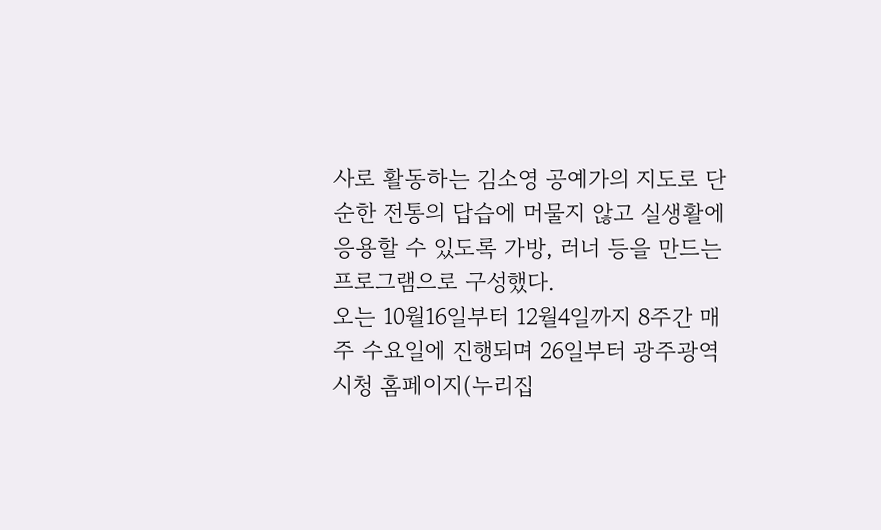사로 활동하는 김소영 공예가의 지도로 단순한 전통의 답습에 머물지 않고 실생활에 응용할 수 있도록 가방, 러너 등을 만드는 프로그램으로 구성했다.
오는 10월16일부터 12월4일까지 8주간 매주 수요일에 진행되며 26일부터 광주광역시청 홈페이지(누리집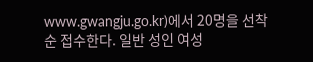www.gwangju.go.kr)에서 20명을 선착순 접수한다. 일반 성인 여성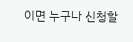이면 누구나 신청할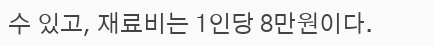수 있고, 재료비는 1인당 8만원이다.